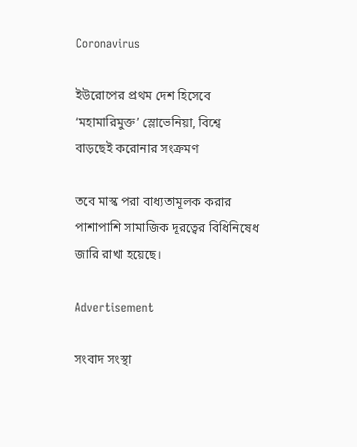Coronavirus

ইউরোপের প্রথম দেশ হিসেবে ‘মহামারিমুক্ত’ স্লোভেনিয়া, বিশ্বে বাড়ছেই করোনার সংক্রমণ

তবে মাস্ক পরা বাধ্যতামূলক করার পাশাপাশি সামাজিক দূরত্বের বিধিনিষেধ জারি রাখা হয়েছে।

Advertisement

সংবাদ সংস্থা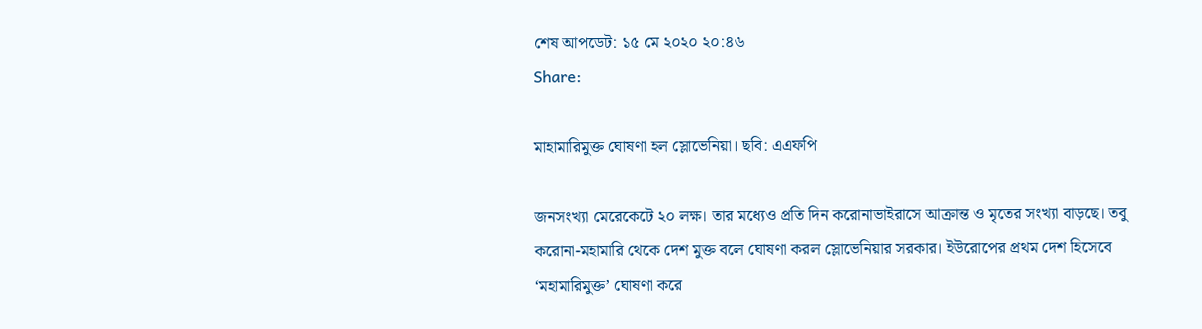শেষ আপডেট: ১৫ মে ২০২০ ২০:৪৬
Share:

মাহামারিমুক্ত ঘোষণা হল স্লোভেনিয়া। ছবি: এএফপি

জনসংখ্যা মেরেকেটে ২০ লক্ষ। তার মধ্যেও প্রতি দিন করোনাভাইরাসে আক্রান্ত ও মৃতের সংখ্যা বাড়ছে। তবু করোনা-মহামারি থেকে দেশ মুক্ত বলে ঘোষণা করল স্লোভেনিয়ার সরকার। ইউরোপের প্রথম দেশ হিসেবে ‘মহামারিমুক্ত’ ঘোষণা করে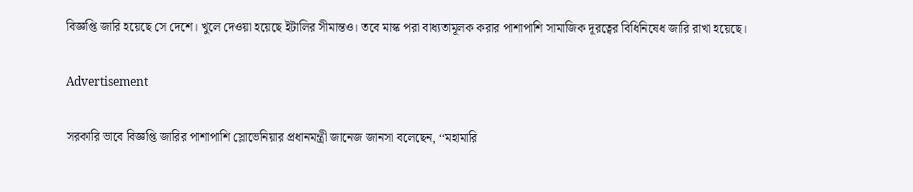বিজ্ঞপ্তি জারি হয়েছে সে দেশে। খুলে দেওয়া হয়েছে ইটালির সীমান্তও। তবে মাস্ক পরা বাধ্যতামূলক করার পাশাপাশি সামাজিক দূরত্বের বিধিনিষেধ জারি রাখা হয়েছে।

Advertisement

সরকারি ভাবে বিজ্ঞপ্তি জারির পাশাপাশি স্লোভেনিয়ার প্রধানমন্ত্রী জানেজ জানসা বলেছেন, ‘‘মহামারি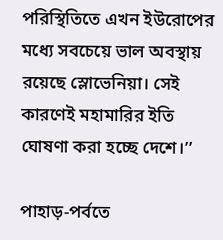পরিস্থিতিতে এখন ইউরোপের মধ্যে সবচেয়ে ভাল অবস্থায় রয়েছে স্লোভেনিয়া। সেই কারণেই মহামারির ইতি ঘোষণা করা হচ্ছে দেশে।’’

পাহাড়-পর্বতে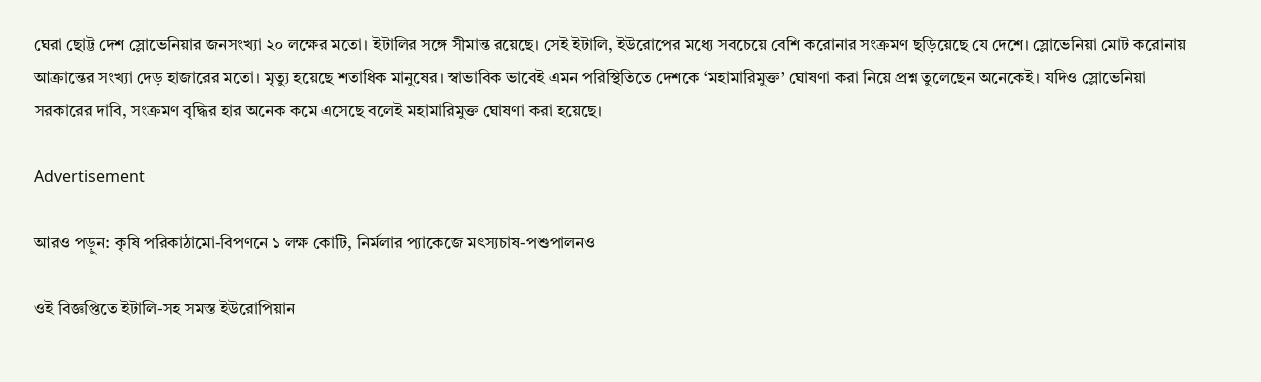ঘেরা ছোট্ট দেশ স্লোভেনিয়ার জনসংখ্যা ২০ লক্ষের মতো। ইটালির সঙ্গে সীমান্ত রয়েছে। সেই ইটালি, ইউরোপের মধ্যে সবচেয়ে বেশি করোনার সংক্রমণ ছড়িয়েছে যে দেশে। স্লোভেনিয়া মোট করোনায় আক্রান্তের সংখ্যা দেড় হাজারের মতো। মৃত্যু হয়েছে শতাধিক মানুষের। স্বাভাবিক ভাবেই এমন পরিস্থিতিতে দেশকে ‘মহামারিমুক্ত’ ঘোষণা করা নিয়ে প্রশ্ন তুলেছেন অনেকেই। যদিও স্লোভেনিয়া সরকারের দাবি, সংক্রমণ বৃদ্ধির হার অনেক কমে এসেছে বলেই মহামারিমুক্ত ঘোষণা করা হয়েছে।

Advertisement

আরও পড়ুন: কৃষি পরিকাঠামো-বিপণনে ১ লক্ষ কোটি, নির্মলার প্যাকেজে মৎস্যচাষ-পশুপালনও

ওই বিজ্ঞপ্তিতে ইটালি-সহ সমস্ত ইউরোপিয়ান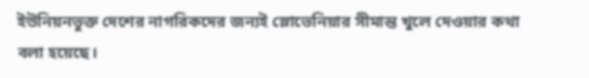ইউনিয়নভুক্ত দেশের নাগরিকদের জন্যই স্লোভেনিয়ার সীমান্ত খুলে দেওয়ার কথা বলা হয়েছে।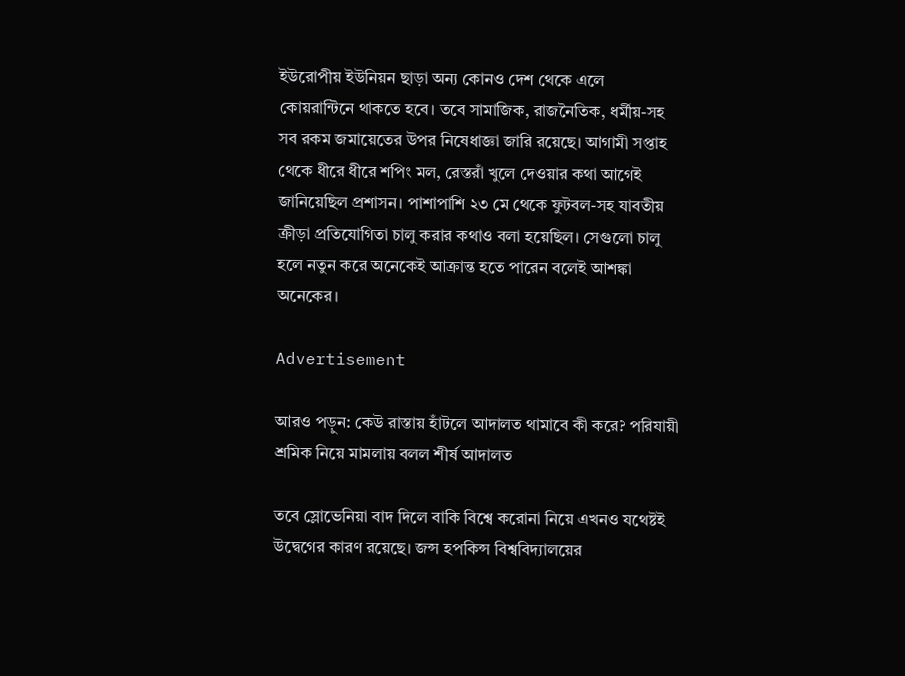ইউরোপীয় ইউনিয়ন ছাড়া অন্য কোনও দেশ থেকে এলে কোয়রান্টিনে থাকতে হবে। তবে সামাজিক, রাজনৈতিক, ধর্মীয়-সহ সব রকম জমায়েতের উপর নিষেধাজ্ঞা জারি রয়েছে। আগামী সপ্তাহ থেকে ধীরে ধীরে শপিং মল, রেস্তরাঁ খুলে দেওয়ার কথা আগেই জানিয়েছিল প্রশাসন। পাশাপাশি ২৩ মে থেকে ফুটবল-সহ যাবতীয় ক্রীড়া প্রতিযোগিতা চালু করার কথাও বলা হয়েছিল। সেগুলো চালু হলে নতুন করে অনেকেই আক্রান্ত হতে পারেন বলেই আশঙ্কা অনেকের।

Advertisement

আরও পড়ুন: কেউ রাস্তায় হাঁটলে আদালত থামাবে কী করে? পরিযায়ী শ্রমিক নিয়ে মামলায় বলল শীর্ষ আদালত

তবে স্লোভেনিয়া বাদ দিলে বাকি বিশ্বে করোনা নিয়ে এখনও যথেষ্টই উদ্বেগের কারণ রয়েছে। জন্স হপকিন্স বিশ্ববিদ্যালয়ের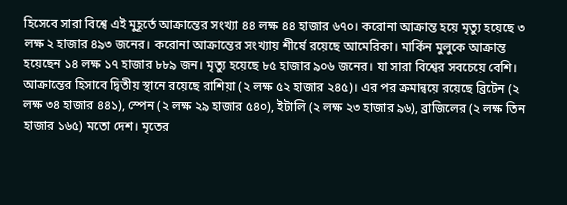হিসেবে সারা বিশ্বে এই মুহূর্তে আক্রান্তের সংখ্যা ৪৪ লক্ষ ৪৪ হাজার ৬৭০। করোনা আক্রান্ত হয়ে মৃত্যু হয়েছে ৩ লক্ষ ২ হাজার ৪৯৩ জনের। করোনা আক্রান্তের সংখ্যায় শীর্ষে রয়েছে আমেরিকা। মার্কিন মুলুকে আক্রান্ত হয়েছেন ১৪ লক্ষ ১৭ হাজার ৮৮৯ জন। মৃত্যু হয়েছে ৮৫ হাজার ৯০৬ জনের। যা সারা বিশ্বের সবচেয়ে বেশি। আক্রান্তের হিসাবে দ্বিতীয় স্থানে রয়েছে রাশিয়া (২ লক্ষ ৫২ হাজার ২৪৫)। এর পর ক্রমান্বয়ে রয়েছে ব্রিটেন (২ লক্ষ ৩৪ হাজার ৪৪১), স্পেন (২ লক্ষ ২৯ হাজার ৫৪০), ইটালি (২ লক্ষ ২৩ হাজার ৯৬), ব্রাজিলের (২ লক্ষ তিন হাজার ১৬৫) মতো দেশ। মৃতের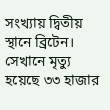সংখ্যায় দ্বিতীয় স্থানে ব্রিটেন। সেখানে মৃত্যু হয়েছে ৩৩ হাজার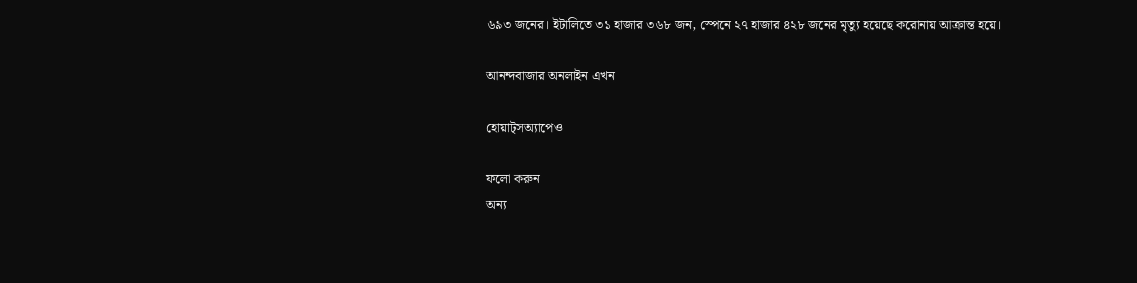৬৯৩ জনের। ইটালিতে ৩১ হাজার ৩৬৮ জন, স্পেনে ২৭ হাজার ৪২৮ জনের মৃত্যু হয়েছে করোনায় আক্রান্ত হয়ে।

আনন্দবাজার অনলাইন এখন

হোয়াট্‌সঅ্যাপেও

ফলো করুন
অন্য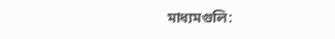মাধ্যমগুলি: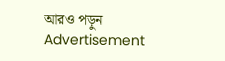আরও পড়ুন
Advertisement